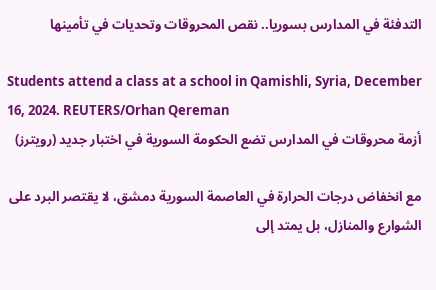التدفئة في المدارس بسوريا.. نقص المحروقات وتحديات في تأمينها

Students attend a class at a school in Qamishli, Syria, December 16, 2024. REUTERS/Orhan Qereman
أزمة محروقات في المدارس تضع الحكومة السورية في اختبار جديد (رويترز)

مع انخفاض درجات الحرارة في العاصمة السورية دمشق، لا يقتصر البرد على الشوارع والمنازل، بل يمتد إلى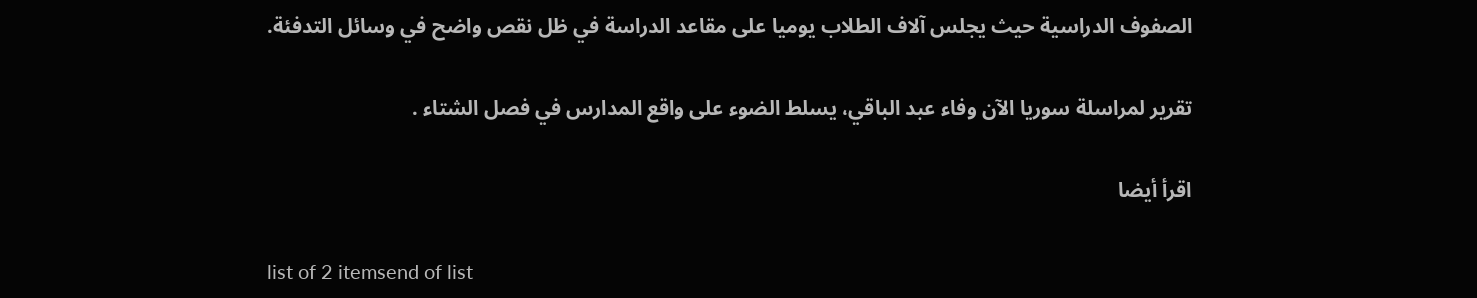الصفوف الدراسية حيث يجلس آلاف الطلاب يوميا على مقاعد الدراسة في ظل نقص واضح في وسائل التدفئة.

تقرير لمراسلة سوريا الآن وفاء عبد الباقي، يسلط الضوء على واقع المدارس في فصل الشتاء .

اقرأ أيضا

list of 2 itemsend of list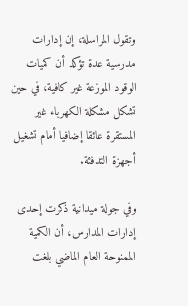وتقول المراسلة، إن إدارات مدرسية عدة تؤكد أن كميات الوقود الموزعة غير كافية، في حين تشكل مشكلة الكهرباء غير المستقرة عائقا إضافيا أمام تشغيل أجهزة التدفئة.

وفي جولة ميدانية ذكرت إحدى إدارات المدارس، أن الكمية الممنوحة العام الماضي بلغت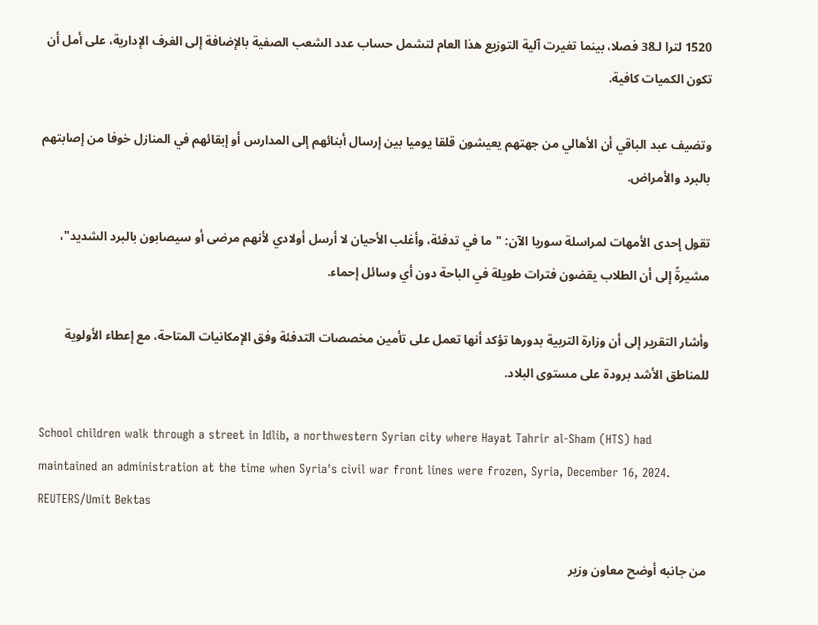1520 لترا لـ38 فصلا، بينما تغيرت آلية التوزيع هذا العام لتشمل حساب عدد الشعب الصفية بالإضافة إلى الغرف الإدارية، على أمل أن تكون الكميات كافية.

وتضيف عبد الباقي أن الأهالي من جهتهم يعيشون قلقا يوميا بين إرسال أبنائهم إلى المدارس أو إبقائهم في المنازل خوفا من إصابتهم بالبرد والأمراض.

تقول إحدى الأمهات لمراسلة سوريا الآن: "ما في تدفئة، وأغلب الأحيان لا أرسل أولادي لأنهم مرضى أو سيصابون بالبرد الشديد"، مشيرةً إلى أن الطلاب يقضون فترات طويلة في الباحة دون أي وسائل إحماء.

وأشار التقرير إلى أن وزارة التربية بدورها تؤكد أنها تعمل على تأمين مخصصات التدفئة وفق الإمكانيات المتاحة، مع إعطاء الأولوية للمناطق الأشد برودة على مستوى البلاد.

School children walk through a street in Idlib, a northwestern Syrian city where Hayat Tahrir al-Sham (HTS) had maintained an administration at the time when Syria's civil war front lines were frozen, Syria, December 16, 2024. REUTERS/Umit Bektas

من جانبه أوضح معاون وزير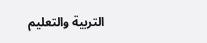التربية والتعليم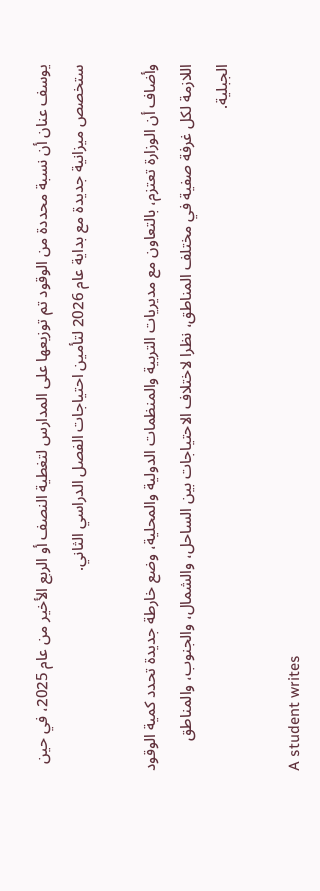يوسف عنان أن نسبة محددة من الوقود تم توزيعها على المدارس لتغطية النصف أو الربع الأخير من عام 2025، في حين ستخصص ميزانية جديدة مع بداية عام 2026 لتأمين احتياجات الفصل الدراسي الثاني.

وأضاف أن الوزارة تعتزم، بالتعاون مع مديريات التربية والمنظمات الدولية والمحلية، وضع خارطة جديدة تحدد كمية الوقود اللازمة لكل غرفة صفية في مختلف المناطق، نظرا لاختلاف الاحتياجات بين الساحل، والشمال، والجنوب، والمناطق الجبلية.

A student writes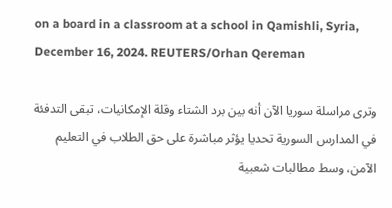on a board in a classroom at a school in Qamishli, Syria, December 16, 2024. REUTERS/Orhan Qereman

وترى مراسلة سوريا الآن أنه بين برد الشتاء وقلة الإمكانيات، تبقى التدفئة في المدارس السورية تحديا يؤثر مباشرة على حق الطلاب في التعليم الآمن، وسط مطالبات شعبية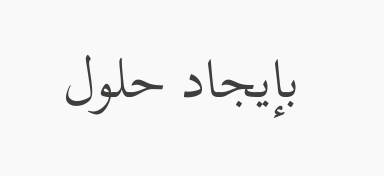بإيجاد حلول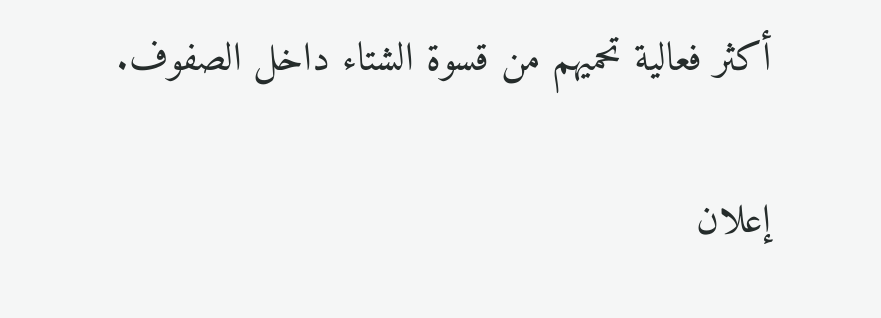أكثر فعالية تحميهم من قسوة الشتاء داخل الصفوف.

إعلان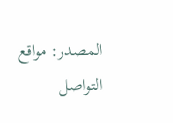المصدر: مواقع التواصل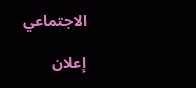الاجتماعي

إعلان